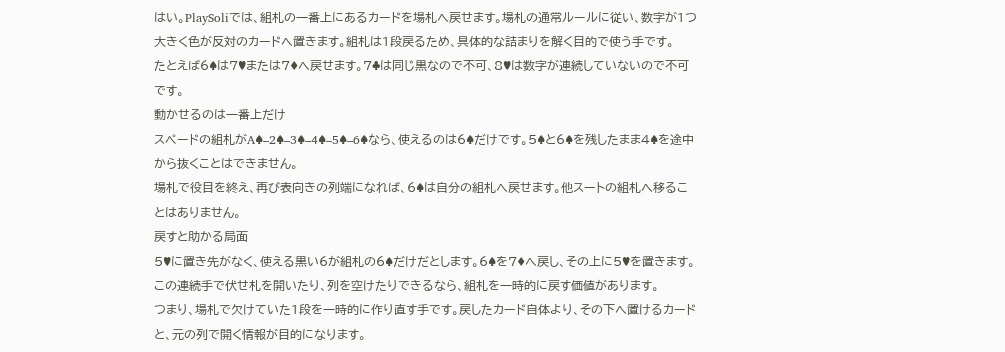はい。PlaySoliでは、組札の一番上にあるカードを場札へ戻せます。場札の通常ルールに従い、数字が1つ大きく色が反対のカードへ置きます。組札は1段戻るため、具体的な詰まりを解く目的で使う手です。
たとえば6♠は7♥または7♦へ戻せます。7♣は同じ黒なので不可、8♥は数字が連続していないので不可です。
動かせるのは一番上だけ
スペードの組札がA♠–2♠–3♠–4♠–5♠–6♠なら、使えるのは6♠だけです。5♠と6♠を残したまま4♠を途中から抜くことはできません。
場札で役目を終え、再び表向きの列端になれば、6♠は自分の組札へ戻せます。他スートの組札へ移ることはありません。
戻すと助かる局面
5♥に置き先がなく、使える黒い6が組札の6♠だけだとします。6♠を7♦へ戻し、その上に5♥を置きます。この連続手で伏せ札を開いたり、列を空けたりできるなら、組札を一時的に戻す価値があります。
つまり、場札で欠けていた1段を一時的に作り直す手です。戻したカード自体より、その下へ置けるカードと、元の列で開く情報が目的になります。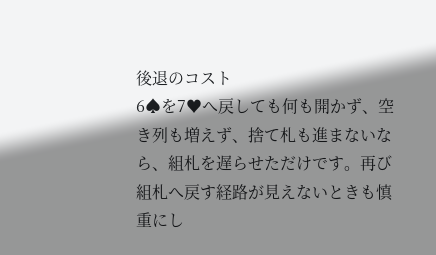後退のコスト
6♠を7♥へ戻しても何も開かず、空き列も増えず、捨て札も進まないなら、組札を遅らせただけです。再び組札へ戻す経路が見えないときも慎重にし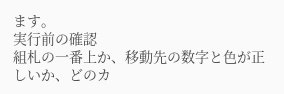ます。
実行前の確認
組札の一番上か、移動先の数字と色が正しいか、どのカ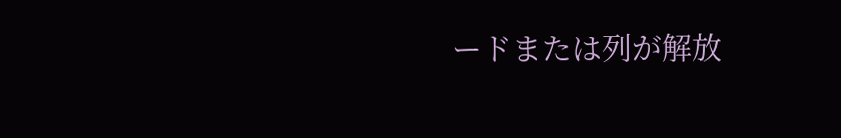ードまたは列が解放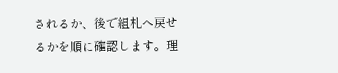されるか、後で組札へ戻せるかを順に確認します。理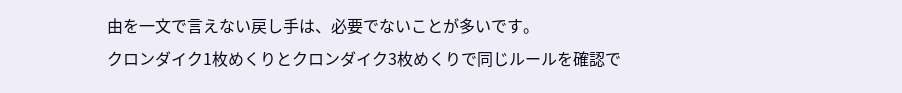由を一文で言えない戻し手は、必要でないことが多いです。
クロンダイク1枚めくりとクロンダイク3枚めくりで同じルールを確認で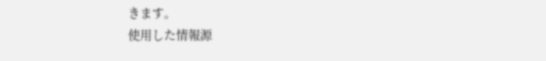きます。
使用した情報源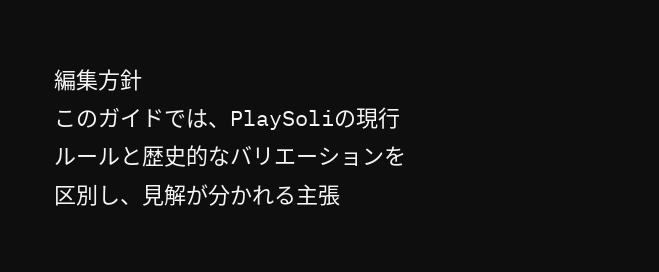編集方針
このガイドでは、PlaySoliの現行ルールと歴史的なバリエーションを区別し、見解が分かれる主張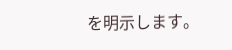を明示します。